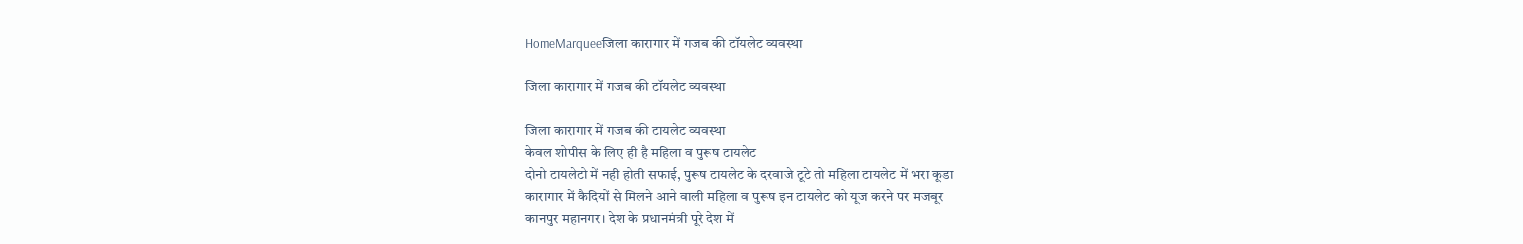HomeMarqueeजिला कारागार में गजब की टॉयलेट व्यवस्था

जिला कारागार में गजब की टॉयलेट व्यवस्था

जिला कारागार में गजब की टायलेट व्यवस्था
केवल शोपीस के लिए ही है महिला व पुरूष टायलेट
दोनो टायलेटो में नही होती सफाई, पुरूष टायलेट के दरवाजे टूटे तो महिला टायलेट में भरा कूडा
कारागार में कैदियों से मिलने आने वाली महिला व पुरूष इन टायलेट को यूज करने पर मजबूर
कानपुर महानगर। देश के प्रधानमंत्री पूरे देश में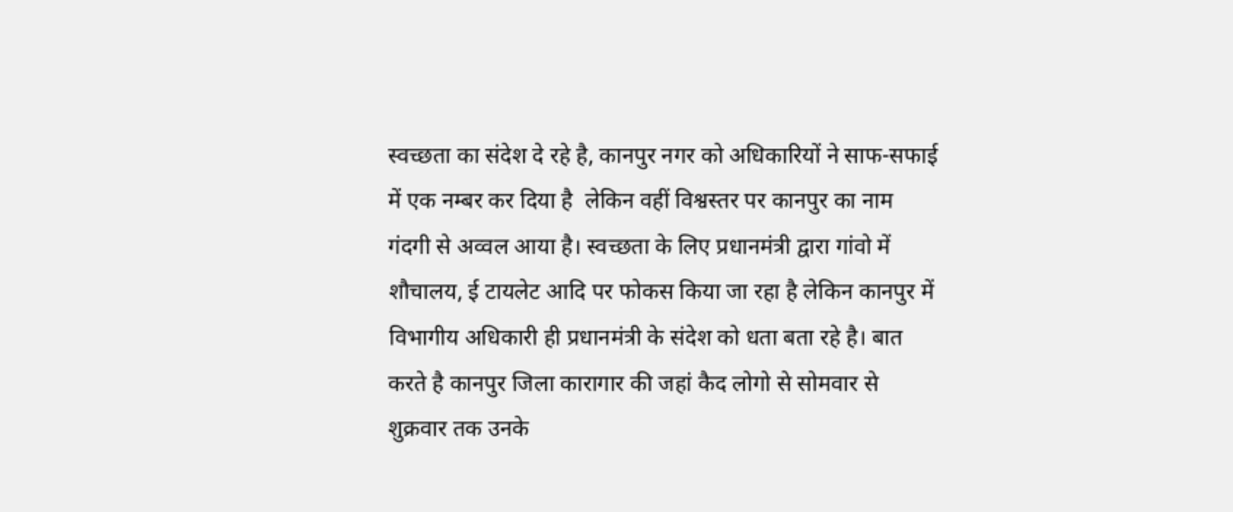स्वच्छता का संदेश दे रहे है, कानपुर नगर को अधिकारियों ने साफ-सफाई में एक नम्बर कर दिया है  लेकिन वहीं विश्वस्तर पर कानपुर का नाम गंदगी से अव्वल आया है। स्वच्छता के लिए प्रधानमंत्री द्वारा गांवो में शौचालय, ई टायलेट आदि पर फोकस किया जा रहा है लेकिन कानपुर में विभागीय अधिकारी ही प्रधानमंत्री के संदेश को धता बता रहे है। बात करते है कानपुर जिला कारागार की जहां कैद लोगो से सोमवार से शुक्रवार तक उनके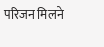परिजन मिलने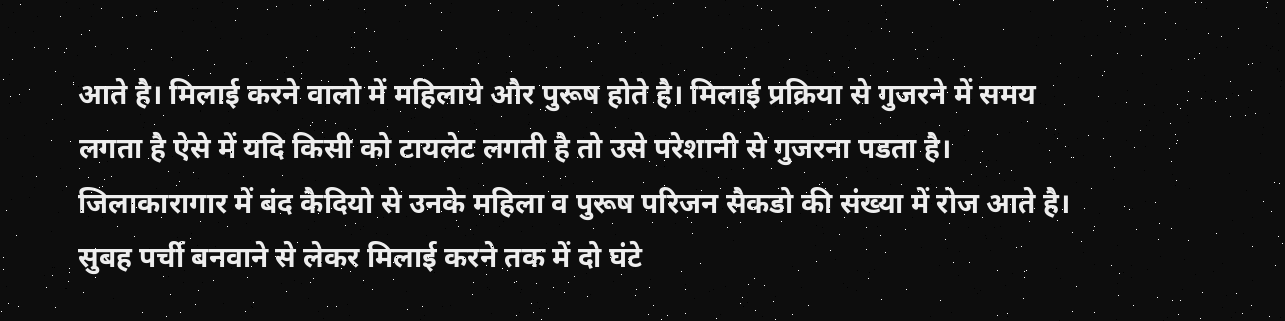आते है। मिलाई करने वालो में महिलाये और पुरूष होते है। मिलाई प्रक्रिया से गुजरने में समय लगता है ऐसे में यदि किसी को टायलेट लगती है तो उसे परेशानी से गुजरना पडता है।
जिलाकारागार में बंद कैदियो से उनके महिला व पुरूष परिजन सैकडो की संख्या में रोज आते है। सुबह पर्ची बनवाने से लेकर मिलाई करने तक में दो घंटे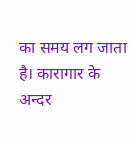का समय लग जाता है। कारागार के अन्दर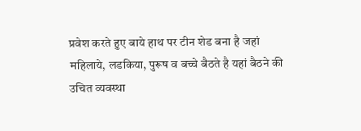प्रवेश करते हुए बाये हाथ पर टीन शेड बना है जहां महिलाये, लडकिया, पुरूष व बच्चे बैठते है यहां बैठने की उचित व्यवस्था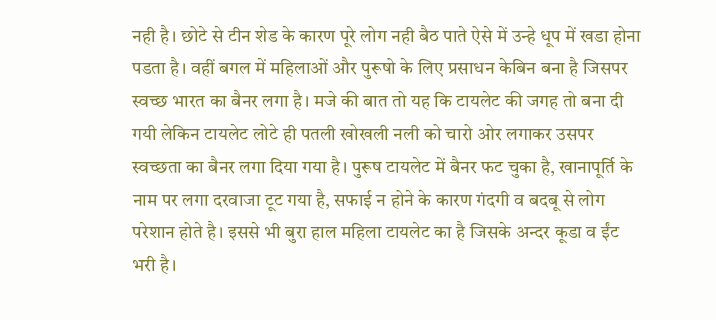नही है। छोटे से टीन शेड के कारण पूरे लोग नही बैठ पाते ऐसे में उन्हे धूप में खडा होना पडता है। वहीं बगल में महिलाओं और पुरूषो के लिए प्रसाधन केबिन बना है जिसपर स्वच्छ भारत का बैनर लगा है। मजे की बात तो यह कि टायलेट की जगह तो बना दी गयी लेकिन टायलेट लोटे ही पतली खोखली नली को चारो ओर लगाकर उसपर स्वच्छता का बैनर लगा दिया गया है। पुरूष टायलेट में बैनर फट चुका है, खानापूर्ति के नाम पर लगा दरवाजा टूट गया है, सफाई न होने के कारण गंदगी व बदबू से लोग परेशान होते है। इससे भी बुरा हाल महिला टायलेट का है जिसके अन्दर कूडा व ईंट भरी है।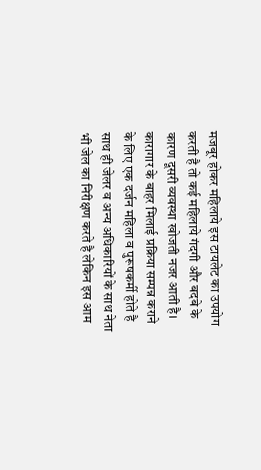मजबूर होकर महिलाये इस टायलेट का उपयोग करती है तो कई महिलाये गंदगी और बदबे के कारण दूसरी व्यवस्था खोजती नजर आती है। कारागार के बाहर मिलाई प्रक्रिया सम्पन्न कराने के लिए एक दर्जन महिला व पुरूषकर्मी होते है साथ ही जेलर व अन्य अधिकारियों के साथ नेता भी जेल का निरीक्षण करते है लेकिन इस आम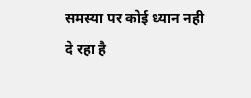समस्या पर कोई ध्यान नही दे रहा है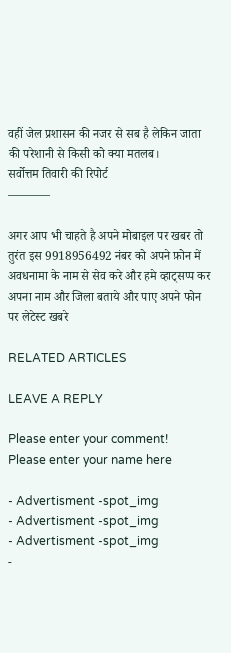वहीं जेल प्रशासन की नजर से सब है लेकिन जाता की परेशानी से किसी को क्या मतलब।
सर्वोत्तम तिवारी की रिपोर्ट
———–

अगर आप भी चाहते है अपने मोबाइल पर खबर तो तुरंत इस 9918956492 नंबर को अपने फ़ोन में अवधनामा के नाम से सेव करे और हमे व्हाट्सप्प कर अपना नाम और जिला बताये और पाए अपने फोन पर लेटेस्ट खबरे

RELATED ARTICLES

LEAVE A REPLY

Please enter your comment!
Please enter your name here

- Advertisment -spot_img
- Advertisment -spot_img
- Advertisment -spot_img
-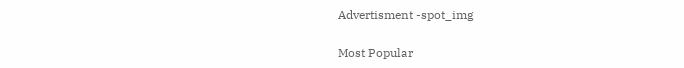Advertisment -spot_img

Most Popular